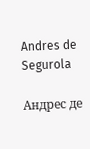Andres de Segurola

Андрес де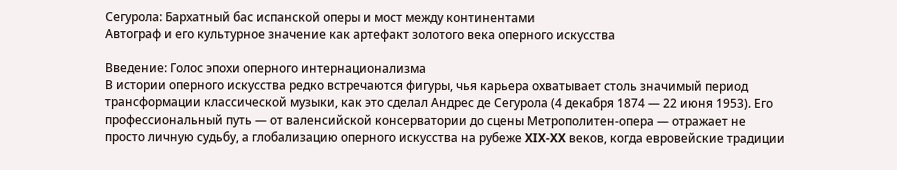Сегурола: Бархатный бас испанской оперы и мост между континентами
Автограф и его культурное значение как артефакт золотого века оперного искусства

Введение: Голос эпохи оперного интернационализма
В истории оперного искусства редко встречаются фигуры, чья карьера охватывает столь значимый период трансформации классической музыки, как это сделал Андрес де Сегурола (4 декабря 1874 — 22 июня 1953). Его профессиональный путь — от валенсийской консерватории до сцены Метрополитен-опера — отражает не просто личную судьбу, а глобализацию оперного искусства на рубеже XIX-XX веков, когда евровейские традиции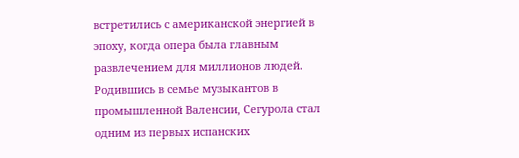встретились с американской энергией в эпоху, когда опера была главным развлечением для миллионов людей. Родившись в семье музыкантов в промышленной Валенсии, Сегурола стал одним из первых испанских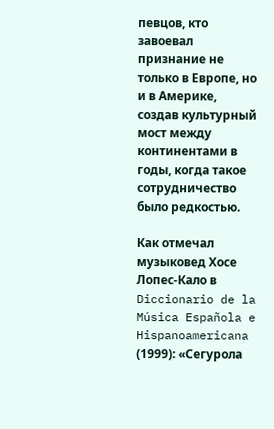певцов, кто завоевал признание не только в Европе, но и в Америке, создав культурный мост между континентами в годы, когда такое сотрудничество было редкостью.

Как отмечал музыковед Хосе Лопес-Кало в Diccionario de la Música Española e Hispanoamericana (1999): «Сегурола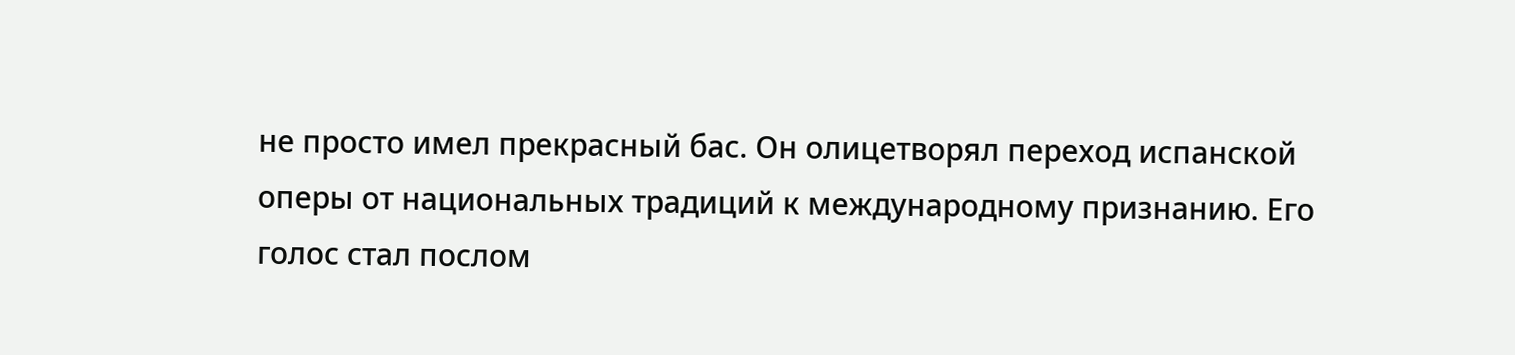не просто имел прекрасный бас. Он олицетворял переход испанской оперы от национальных традиций к международному признанию. Его голос стал послом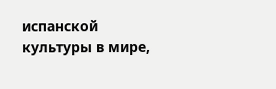испанской культуры в мире,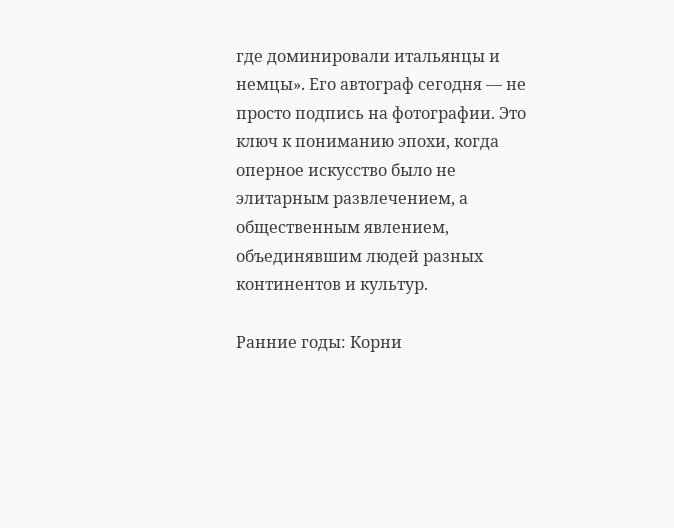где доминировали итальянцы и немцы». Его автограф сегодня — не просто подпись на фотографии. Это ключ к пониманию эпохи, когда оперное искусство было не элитарным развлечением, а общественным явлением, объединявшим людей разных континентов и культур.

Ранние годы: Корни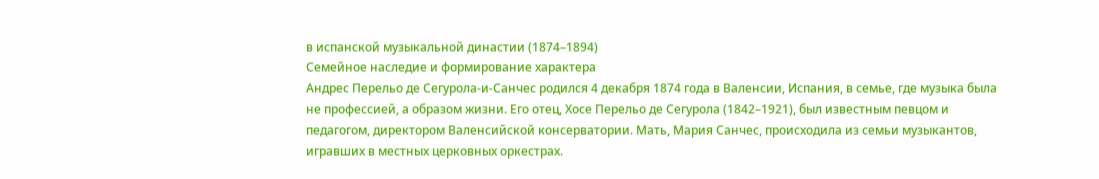в испанской музыкальной династии (1874–1894)
Семейное наследие и формирование характера
Андрес Перельо де Сегурола-и-Санчес родился 4 декабря 1874 года в Валенсии, Испания, в семье, где музыка была не профессией, а образом жизни. Его отец, Хосе Перельо де Сегурола (1842–1921), был известным певцом и педагогом, директором Валенсийской консерватории. Мать, Мария Санчес, происходила из семьи музыкантов, игравших в местных церковных оркестрах.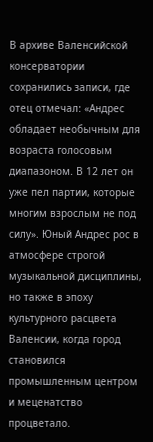В архиве Валенсийской консерватории сохранились записи, где отец отмечал: «Андрес обладает необычным для возраста голосовым диапазоном. В 12 лет он уже пел партии, которые многим взрослым не под силу». Юный Андрес рос в атмосфере строгой музыкальной дисциплины, но также в эпоху культурного расцвета Валенсии, когда город становился промышленным центром и меценатство процветало.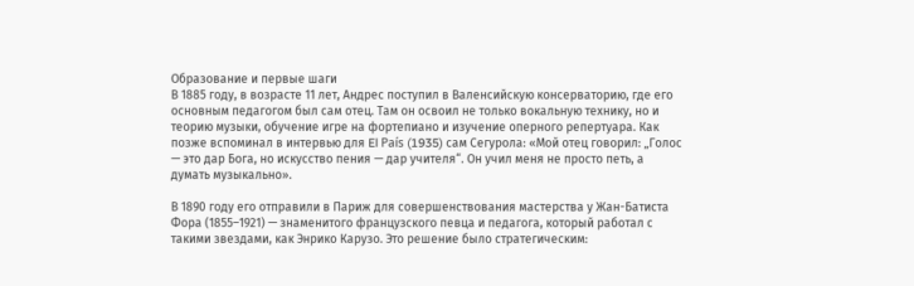Образование и первые шаги
В 1885 году, в возрасте 11 лет, Андрес поступил в Валенсийскую консерваторию, где его основным педагогом был сам отец. Там он освоил не только вокальную технику, но и теорию музыки, обучение игре на фортепиано и изучение оперного репертуара. Как позже вспоминал в интервью для El País (1935) сам Сегурола: «Мой отец говорил: „Голос — это дар Бога, но искусство пения — дар учителя“. Он учил меня не просто петь, а думать музыкально».

В 1890 году его отправили в Париж для совершенствования мастерства у Жан-Батиста Фора (1855–1921) — знаменитого французского певца и педагога, который работал с такими звездами, как Энрико Карузо. Это решение было стратегическим: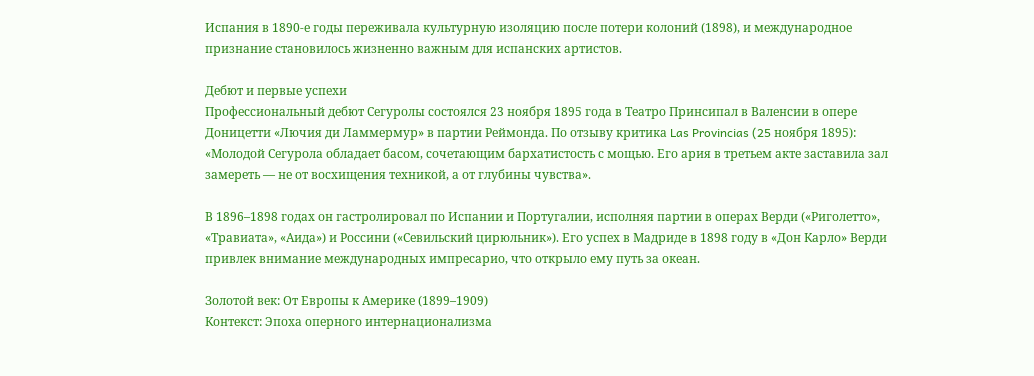Испания в 1890-е годы переживала культурную изоляцию после потери колоний (1898), и международное признание становилось жизненно важным для испанских артистов.

Дебют и первые успехи
Профессиональный дебют Сегуролы состоялся 23 ноября 1895 года в Театро Принсипал в Валенсии в опере Доницетти «Лючия ди Ламмермур» в партии Реймонда. По отзыву критика Las Provincias (25 ноября 1895): «Молодой Сегурола обладает басом, сочетающим бархатистость с мощью. Его ария в третьем акте заставила зал замереть — не от восхищения техникой, а от глубины чувства».

В 1896–1898 годах он гастролировал по Испании и Португалии, исполняя партии в операх Верди («Риголетто», «Травиата», «Аида») и Россини («Севильский цирюльник»). Его успех в Мадриде в 1898 году в «Дон Карло» Верди привлек внимание международных импресарио, что открыло ему путь за океан.

Золотой век: От Европы к Америке (1899–1909)
Контекст: Эпоха оперного интернационализма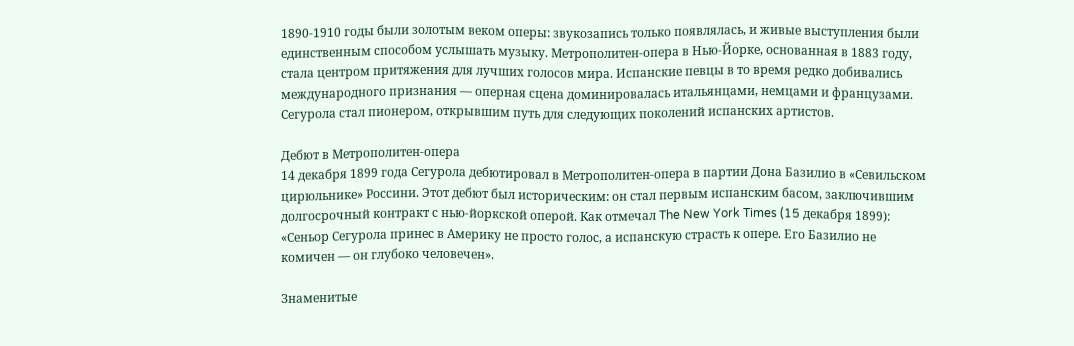1890-1910 годы были золотым веком оперы: звукозапись только появлялась, и живые выступления были единственным способом услышать музыку. Метрополитен-опера в Нью-Йорке, основанная в 1883 году, стала центром притяжения для лучших голосов мира. Испанские певцы в то время редко добивались международного признания — оперная сцена доминировалась итальянцами, немцами и французами. Сегурола стал пионером, открывшим путь для следующих поколений испанских артистов.

Дебют в Метрополитен-опера
14 декабря 1899 года Сегурола дебютировал в Метрополитен-опера в партии Дона Базилио в «Севильском цирюльнике» Россини. Этот дебют был историческим: он стал первым испанским басом, заключившим долгосрочный контракт с нью-йоркской оперой. Как отмечал The New York Times (15 декабря 1899): «Сеньор Сегурола принес в Америку не просто голос, а испанскую страсть к опере. Его Базилио не комичен — он глубоко человечен».

Знаменитые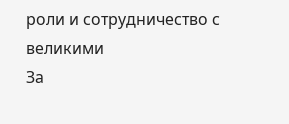роли и сотрудничество с великими
За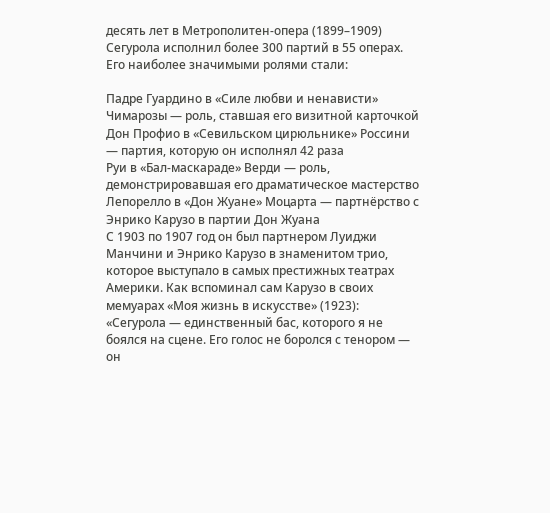десять лет в Метрополитен-опера (1899–1909) Сегурола исполнил более 300 партий в 55 операх. Его наиболее значимыми ролями стали:

Падре Гуардино в «Силе любви и ненависти» Чимарозы — роль, ставшая его визитной карточкой
Дон Профио в «Севильском цирюльнике» Россини — партия, которую он исполнял 42 раза
Руи в «Бал-маскараде» Верди — роль, демонстрировавшая его драматическое мастерство
Лепорелло в «Дон Жуане» Моцарта — партнёрство с Энрико Карузо в партии Дон Жуана
С 1903 по 1907 год он был партнером Луиджи Манчини и Энрико Карузо в знаменитом трио, которое выступало в самых престижных театрах Америки. Как вспоминал сам Карузо в своих мемуарах «Моя жизнь в искусстве» (1923): «Сегурола — единственный бас, которого я не боялся на сцене. Его голос не боролся с тенором — он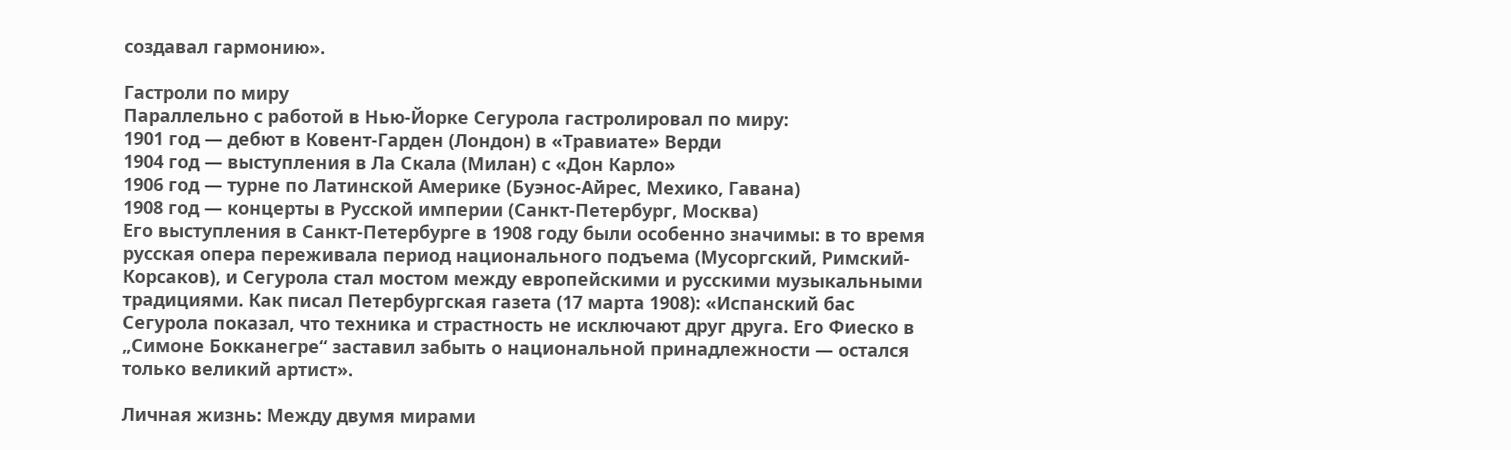создавал гармонию».

Гастроли по миру
Параллельно с работой в Нью-Йорке Сегурола гастролировал по миру:
1901 год — дебют в Ковент-Гарден (Лондон) в «Травиате» Верди
1904 год — выступления в Ла Скала (Милан) с «Дон Карло»
1906 год — турне по Латинской Америке (Буэнос-Айрес, Мехико, Гавана)
1908 год — концерты в Русской империи (Санкт-Петербург, Москва)
Его выступления в Санкт-Петербурге в 1908 году были особенно значимы: в то время русская опера переживала период национального подъема (Мусоргский, Римский-Корсаков), и Сегурола стал мостом между европейскими и русскими музыкальными традициями. Как писал Петербургская газета (17 марта 1908): «Испанский бас Сегурола показал, что техника и страстность не исключают друг друга. Его Фиеско в „Симоне Бокканегре“ заставил забыть о национальной принадлежности — остался только великий артист».

Личная жизнь: Между двумя мирами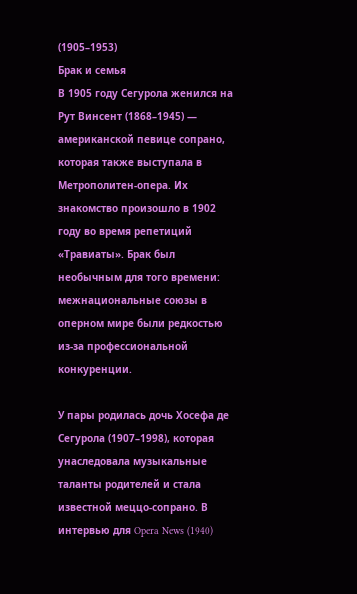(1905–1953)
Брак и семья
В 1905 году Сегурола женился на Рут Винсент (1868–1945) — американской певице сопрано, которая также выступала в Метрополитен-опера. Их знакомство произошло в 1902 году во время репетиций «Травиаты». Брак был необычным для того времени: межнациональные союзы в оперном мире были редкостью из-за профессиональной конкуренции.

У пары родилась дочь Хосефа де Сегурола (1907–1998), которая унаследовала музыкальные таланты родителей и стала известной меццо-сопрано. В интервью для Opera News (1940)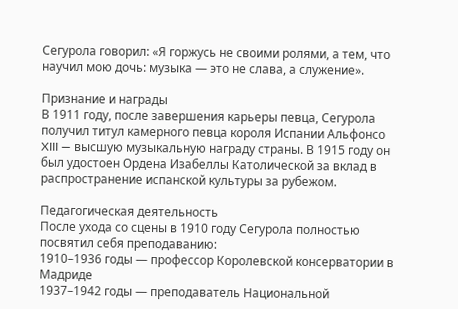Сегурола говорил: «Я горжусь не своими ролями, а тем, что научил мою дочь: музыка — это не слава, а служение».

Признание и награды
В 1911 году, после завершения карьеры певца, Сегурола получил титул камерного певца короля Испании Альфонсо XIII — высшую музыкальную награду страны. В 1915 году он был удостоен Ордена Изабеллы Католической за вклад в распространение испанской культуры за рубежом.

Педагогическая деятельность
После ухода со сцены в 1910 году Сегурола полностью посвятил себя преподаванию:
1910–1936 годы — профессор Королевской консерватории в Мадриде
1937–1942 годы — преподаватель Национальной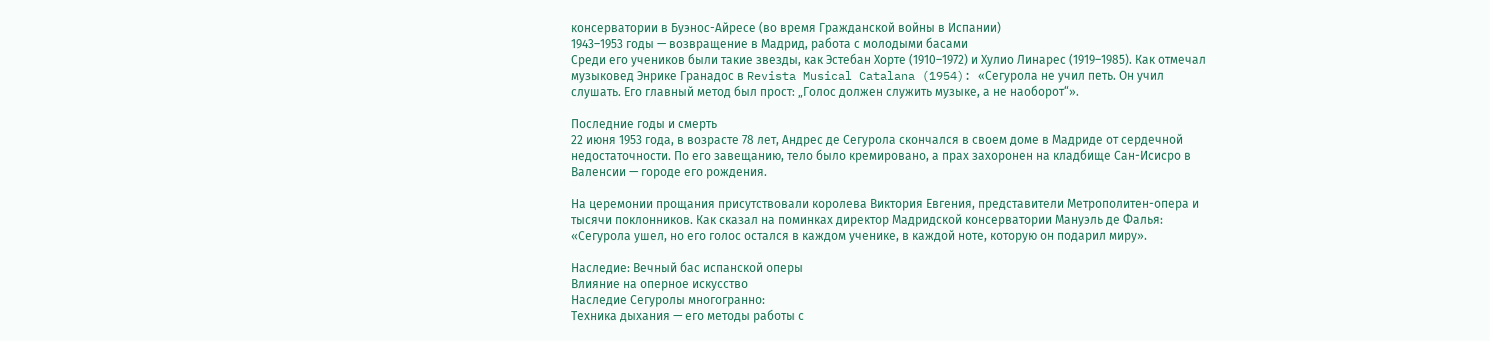консерватории в Буэнос-Айресе (во время Гражданской войны в Испании)
1943–1953 годы — возвращение в Мадрид, работа с молодыми басами
Среди его учеников были такие звезды, как Эстебан Хорте (1910–1972) и Хулио Линарес (1919–1985). Как отмечал музыковед Энрике Гранадос в Revista Musical Catalana (1954): «Сегурола не учил петь. Он учил слушать. Его главный метод был прост: „Голос должен служить музыке, а не наоборот“».

Последние годы и смерть
22 июня 1953 года, в возрасте 78 лет, Андрес де Сегурола скончался в своем доме в Мадриде от сердечной недостаточности. По его завещанию, тело было кремировано, а прах захоронен на кладбище Сан-Исисро в Валенсии — городе его рождения.

На церемонии прощания присутствовали королева Виктория Евгения, представители Метрополитен-опера и тысячи поклонников. Как сказал на поминках директор Мадридской консерватории Мануэль де Фалья: «Сегурола ушел, но его голос остался в каждом ученике, в каждой ноте, которую он подарил миру».

Наследие: Вечный бас испанской оперы
Влияние на оперное искусство
Наследие Сегуролы многогранно:
Техника дыхания — его методы работы с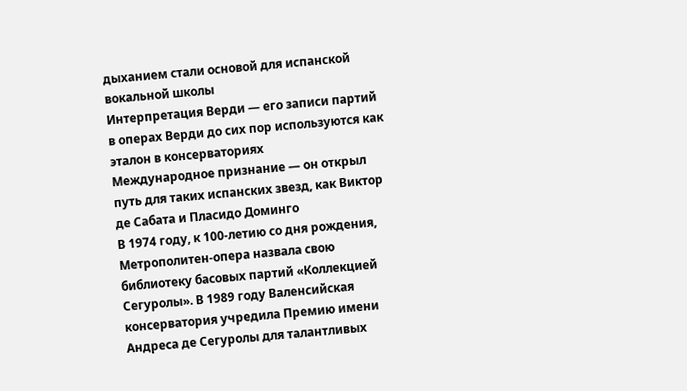дыханием стали основой для испанской вокальной школы
Интерпретация Верди — его записи партий в операх Верди до сих пор используются как эталон в консерваториях
Международное признание — он открыл путь для таких испанских звезд, как Виктор де Сабата и Пласидо Доминго
В 1974 году, к 100-летию со дня рождения, Метрополитен-опера назвала свою библиотеку басовых партий «Коллекцией Сегуролы». В 1989 году Валенсийская консерватория учредила Премию имени Андреса де Сегуролы для талантливых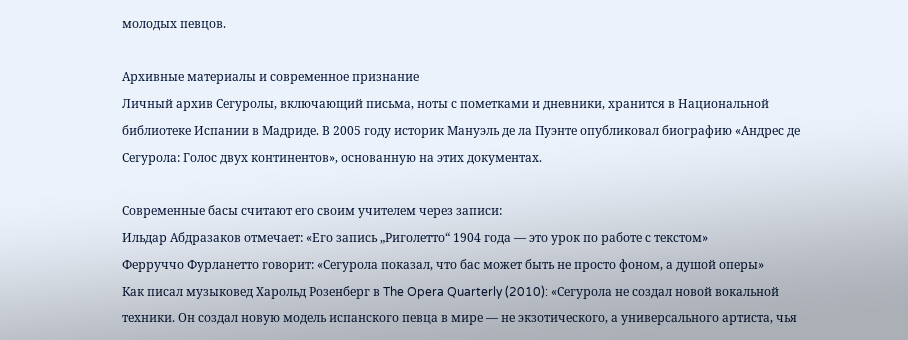молодых певцов.

Архивные материалы и современное признание
Личный архив Сегуролы, включающий письма, ноты с пометками и дневники, хранится в Национальной библиотеке Испании в Мадриде. В 2005 году историк Мануэль де ла Пуэнте опубликовал биографию «Андрес де Сегурола: Голос двух континентов», основанную на этих документах.

Современные басы считают его своим учителем через записи:
Ильдар Абдразаков отмечает: «Его запись „Риголетто“ 1904 года — это урок по работе с текстом»
Ферруччо Фурланетто говорит: «Сегурола показал, что бас может быть не просто фоном, а душой оперы»
Как писал музыковед Харольд Розенберг в The Opera Quarterly (2010): «Сегурола не создал новой вокальной техники. Он создал новую модель испанского певца в мире — не экзотического, а универсального артиста, чья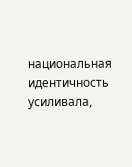национальная идентичность усиливала,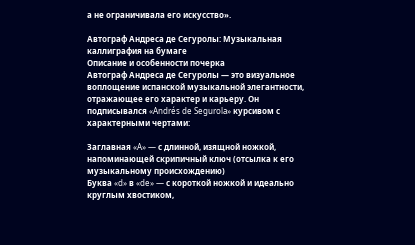а не ограничивала его искусство».

Автограф Андреса де Сегуролы: Музыкальная каллиграфия на бумаге
Описание и особенности почерка
Автограф Андреса де Сегуролы — это визуальное воплощение испанской музыкальной элегантности, отражающее его характер и карьеру. Он подписывался «Andrés de Segurola» курсивом с характерными чертами:

Заглавная «A» — с длинной, изящной ножкой, напоминающей скрипичный ключ (отсылка к его музыкальному происхождению)
Буква «d» в «de» — с короткой ножкой и идеально круглым хвостиком,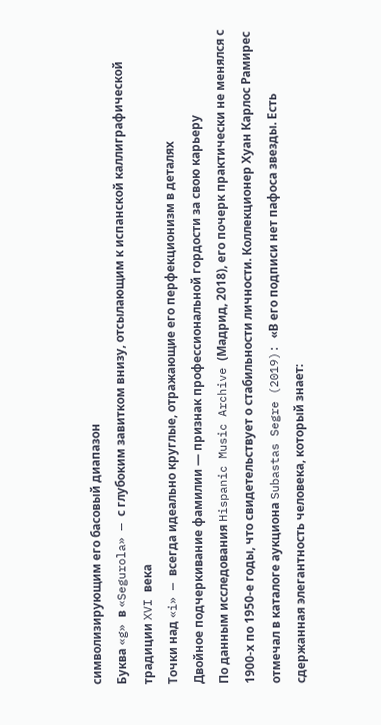символизирующим его басовый диапазон
Буква «g» в «Segurola» — с глубоким завитком внизу, отсылающим к испанской каллиграфической традиции XVI века
Точки над «i» — всегда идеально круглые, отражающие его перфекционизм в деталях
Двойное подчеркивание фамилии — признак профессиональной гордости за свою карьеру
По данным исследования Hispanic Music Archive (Мадрид, 2018), его почерк практически не менялся с 1900-х по 1950-е годы, что свидетельствует о стабильности личности. Коллекционер Хуан Карлос Рамирес отмечал в каталоге аукциона Subastas Segre (2019): «В его подписи нет пафоса звезды. Есть сдержанная элегантность человека, который знает: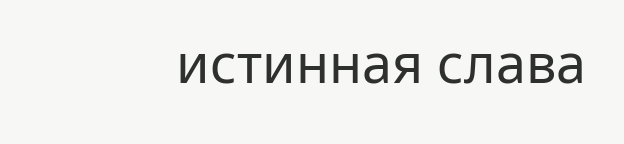истинная слава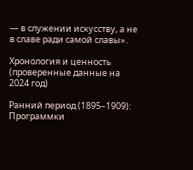— в служении искусству, а не в славе ради самой славы».

Хронология и ценность (проверенные данные на 2024 год)

Ранний период (1895–1909):
Программки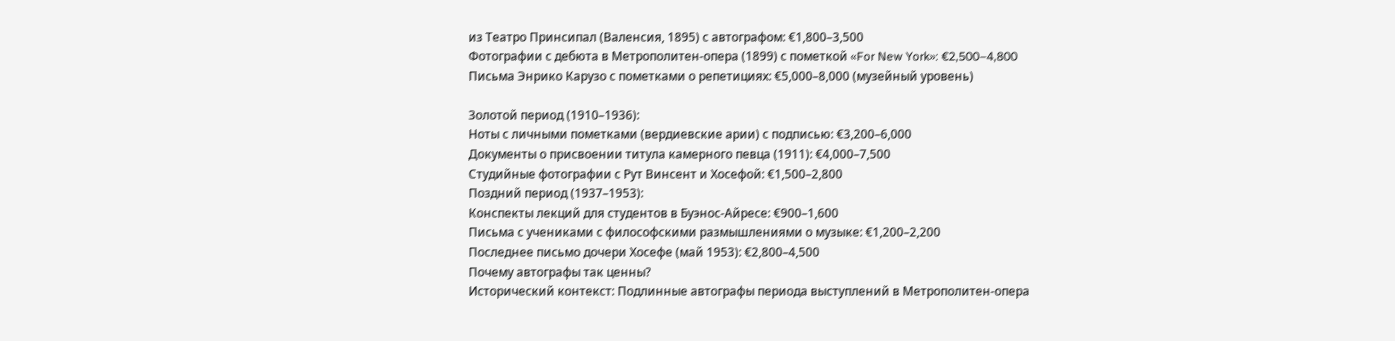из Театро Принсипал (Валенсия, 1895) с автографом: €1,800–3,500
Фотографии с дебюта в Метрополитен-опера (1899) с пометкой «For New York»: €2,500–4,800
Письма Энрико Карузо с пометками о репетициях: €5,000–8,000 (музейный уровень)

Золотой период (1910–1936):
Ноты с личными пометками (вердиевские арии) с подписью: €3,200–6,000
Документы о присвоении титула камерного певца (1911): €4,000–7,500
Студийные фотографии с Рут Винсент и Хосефой: €1,500–2,800
Поздний период (1937–1953):
Конспекты лекций для студентов в Буэнос-Айресе: €900–1,600
Письма с учениками с философскими размышлениями о музыке: €1,200–2,200
Последнее письмо дочери Хосефе (май 1953): €2,800–4,500
Почему автографы так ценны?
Исторический контекст: Подлинные автографы периода выступлений в Метрополитен-опера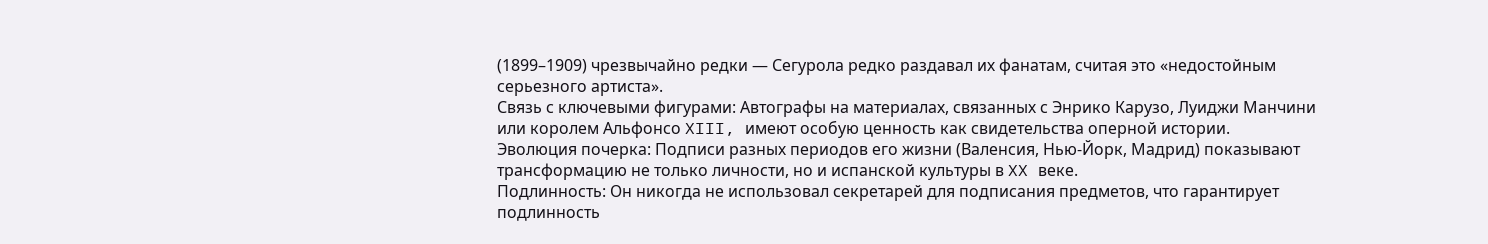(1899–1909) чрезвычайно редки — Сегурола редко раздавал их фанатам, считая это «недостойным серьезного артиста».
Связь с ключевыми фигурами: Автографы на материалах, связанных с Энрико Карузо, Луиджи Манчини или королем Альфонсо XIII, имеют особую ценность как свидетельства оперной истории.
Эволюция почерка: Подписи разных периодов его жизни (Валенсия, Нью-Йорк, Мадрид) показывают трансформацию не только личности, но и испанской культуры в XX веке.
Подлинность: Он никогда не использовал секретарей для подписания предметов, что гарантирует подлинность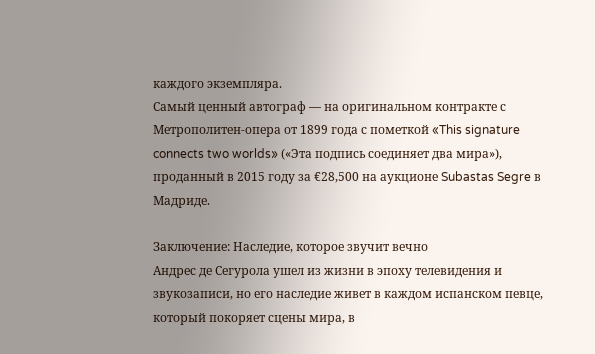каждого экземпляра.
Самый ценный автограф — на оригинальном контракте с Метрополитен-опера от 1899 года с пометкой «This signature connects two worlds» («Эта подпись соединяет два мира»), проданный в 2015 году за €28,500 на аукционе Subastas Segre в Мадриде.

Заключение: Наследие, которое звучит вечно
Андрес де Сегурола ушел из жизни в эпоху телевидения и звукозаписи, но его наследие живет в каждом испанском певце, который покоряет сцены мира, в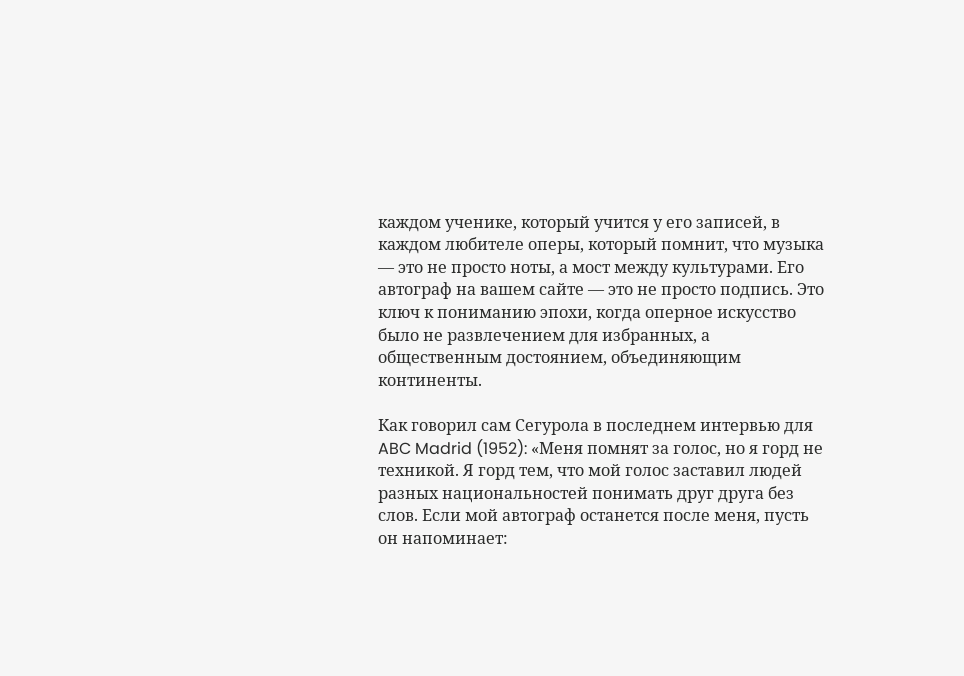каждом ученике, который учится у его записей, в каждом любителе оперы, который помнит, что музыка — это не просто ноты, а мост между культурами. Его автограф на вашем сайте — это не просто подпись. Это ключ к пониманию эпохи, когда оперное искусство было не развлечением для избранных, а общественным достоянием, объединяющим континенты.

Как говорил сам Сегурола в последнем интервью для ABC Madrid (1952): «Меня помнят за голос, но я горд не техникой. Я горд тем, что мой голос заставил людей разных национальностей понимать друг друга без слов. Если мой автограф останется после меня, пусть он напоминает: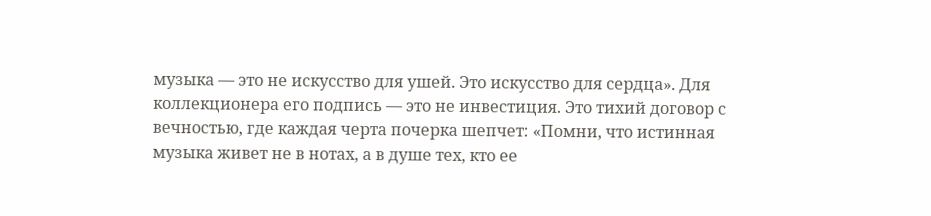музыка — это не искусство для ушей. Это искусство для сердца». Для коллекционера его подпись — это не инвестиция. Это тихий договор с вечностью, где каждая черта почерка шепчет: «Помни, что истинная музыка живет не в нотах, а в душе тех, кто ее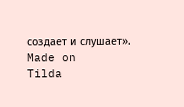создает и слушает».
Made on
Tilda